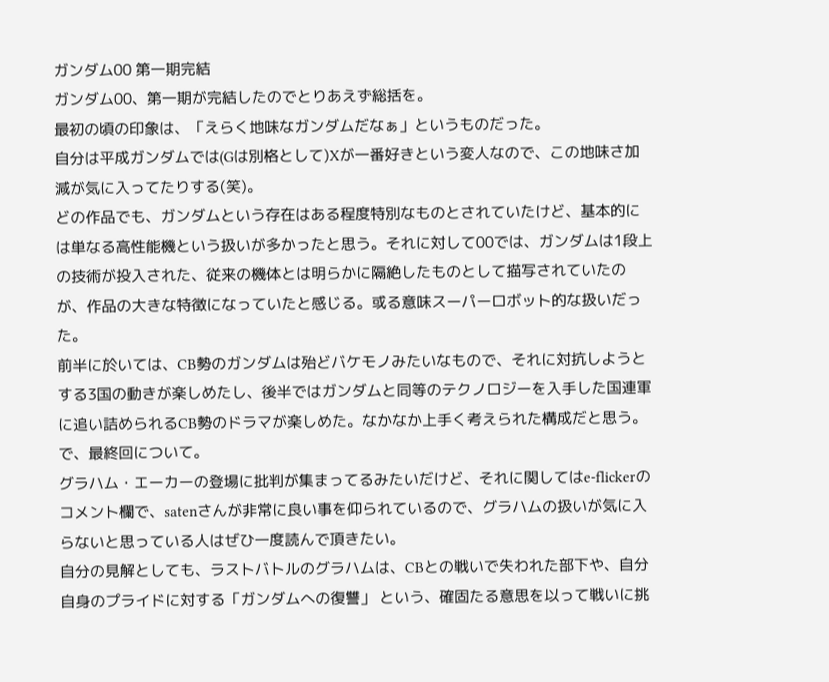ガンダム00 第一期完結
ガンダム00、第一期が完結したのでとりあえず総括を。
最初の頃の印象は、「えらく地味なガンダムだなぁ」というものだった。
自分は平成ガンダムでは(Gは別格として)Xが一番好きという変人なので、この地味さ加減が気に入ってたりする(笑)。
どの作品でも、ガンダムという存在はある程度特別なものとされていたけど、基本的には単なる高性能機という扱いが多かったと思う。それに対して00では、ガンダムは1段上の技術が投入された、従来の機体とは明らかに隔絶したものとして描写されていたのが、作品の大きな特徴になっていたと感じる。或る意味スーパーロボット的な扱いだった。
前半に於いては、CB勢のガンダムは殆どバケモノみたいなもので、それに対抗しようとする3国の動きが楽しめたし、後半ではガンダムと同等のテクノロジーを入手した国連軍に追い詰められるCB勢のドラマが楽しめた。なかなか上手く考えられた構成だと思う。
で、最終回について。
グラハム・エーカーの登場に批判が集まってるみたいだけど、それに関してはe-flickerのコメント欄で、satenさんが非常に良い事を仰られているので、グラハムの扱いが気に入らないと思っている人はぜひ一度読んで頂きたい。
自分の見解としても、ラストバトルのグラハムは、CBとの戦いで失われた部下や、自分自身のプライドに対する「ガンダムへの復讐」 という、確固たる意思を以って戦いに挑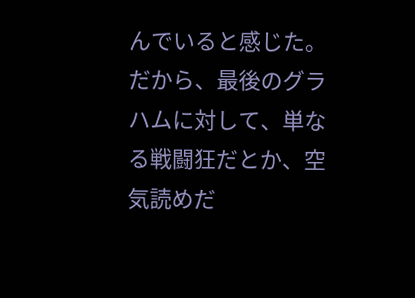んでいると感じた。
だから、最後のグラハムに対して、単なる戦闘狂だとか、空気読めだ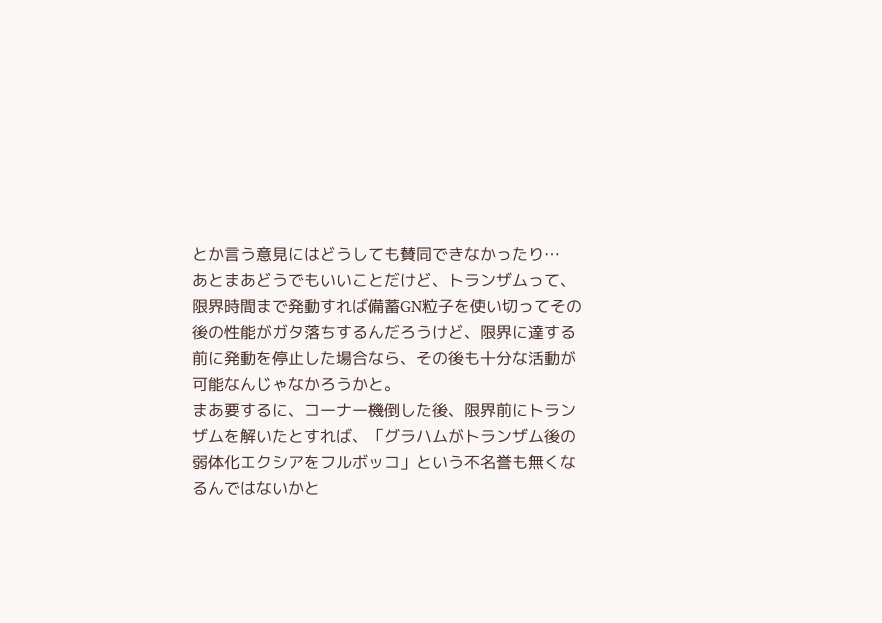とか言う意見にはどうしても賛同できなかったり…
あとまあどうでもいいことだけど、トランザムって、限界時間まで発動すれば備蓄GN粒子を使い切ってその後の性能がガタ落ちするんだろうけど、限界に達する前に発動を停止した場合なら、その後も十分な活動が可能なんじゃなかろうかと。
まあ要するに、コーナー機倒した後、限界前にトランザムを解いたとすれば、「グラハムがトランザム後の弱体化エクシアをフルボッコ」という不名誉も無くなるんではないかと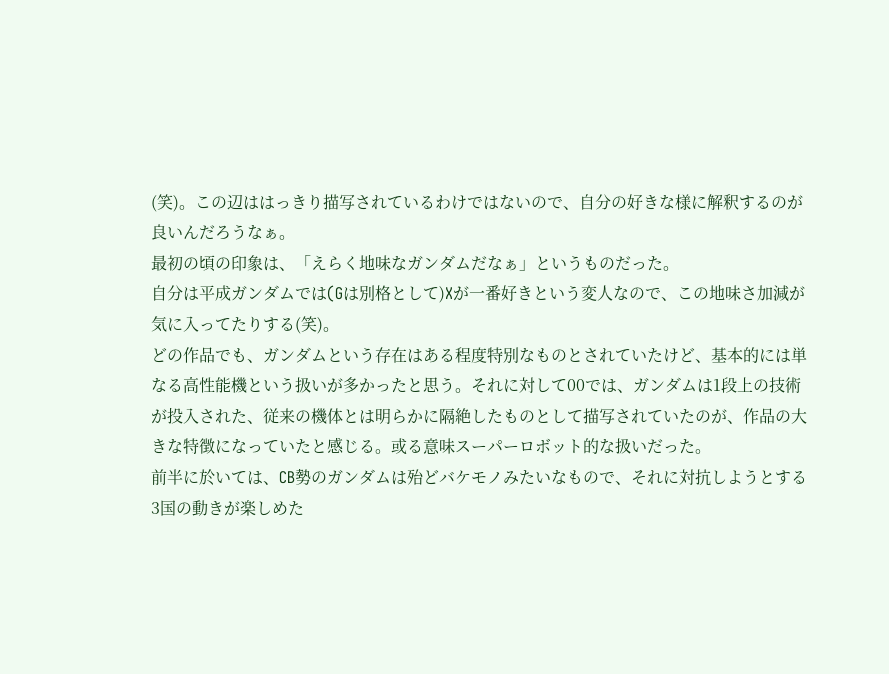(笑)。この辺ははっきり描写されているわけではないので、自分の好きな様に解釈するのが良いんだろうなぁ。
最初の頃の印象は、「えらく地味なガンダムだなぁ」というものだった。
自分は平成ガンダムでは(Gは別格として)Xが一番好きという変人なので、この地味さ加減が気に入ってたりする(笑)。
どの作品でも、ガンダムという存在はある程度特別なものとされていたけど、基本的には単なる高性能機という扱いが多かったと思う。それに対して00では、ガンダムは1段上の技術が投入された、従来の機体とは明らかに隔絶したものとして描写されていたのが、作品の大きな特徴になっていたと感じる。或る意味スーパーロボット的な扱いだった。
前半に於いては、CB勢のガンダムは殆どバケモノみたいなもので、それに対抗しようとする3国の動きが楽しめた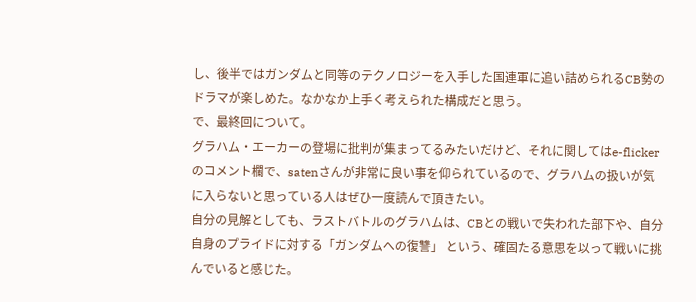し、後半ではガンダムと同等のテクノロジーを入手した国連軍に追い詰められるCB勢のドラマが楽しめた。なかなか上手く考えられた構成だと思う。
で、最終回について。
グラハム・エーカーの登場に批判が集まってるみたいだけど、それに関してはe-flickerのコメント欄で、satenさんが非常に良い事を仰られているので、グラハムの扱いが気に入らないと思っている人はぜひ一度読んで頂きたい。
自分の見解としても、ラストバトルのグラハムは、CBとの戦いで失われた部下や、自分自身のプライドに対する「ガンダムへの復讐」 という、確固たる意思を以って戦いに挑んでいると感じた。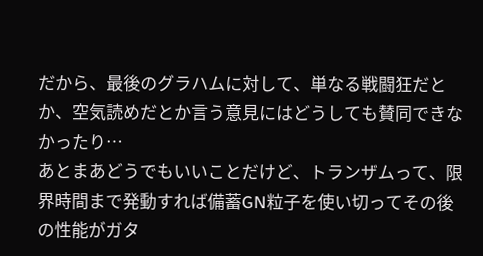だから、最後のグラハムに対して、単なる戦闘狂だとか、空気読めだとか言う意見にはどうしても賛同できなかったり…
あとまあどうでもいいことだけど、トランザムって、限界時間まで発動すれば備蓄GN粒子を使い切ってその後の性能がガタ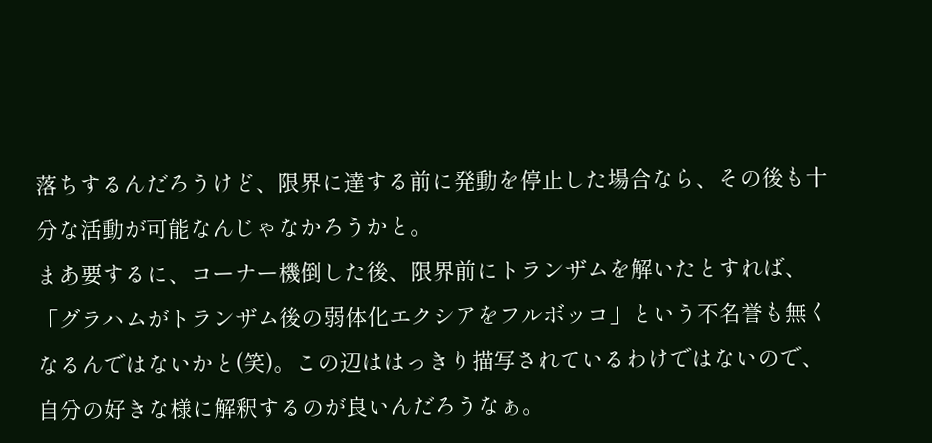落ちするんだろうけど、限界に達する前に発動を停止した場合なら、その後も十分な活動が可能なんじゃなかろうかと。
まあ要するに、コーナー機倒した後、限界前にトランザムを解いたとすれば、「グラハムがトランザム後の弱体化エクシアをフルボッコ」という不名誉も無くなるんではないかと(笑)。この辺ははっきり描写されているわけではないので、自分の好きな様に解釈するのが良いんだろうなぁ。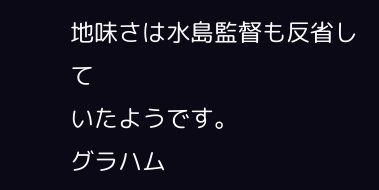地味さは水島監督も反省して
いたようです。
グラハム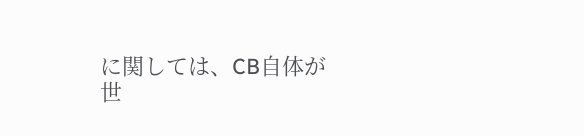に関しては、CB自体が
世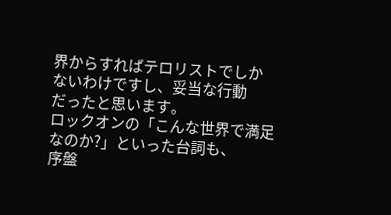界からすればテロリストでしか
ないわけですし、妥当な行動
だったと思います。
ロックオンの「こんな世界で満足
なのか?」といった台詞も、
序盤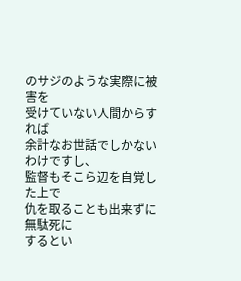のサジのような実際に被害を
受けていない人間からすれば
余計なお世話でしかないわけですし、
監督もそこら辺を自覚した上で
仇を取ることも出来ずに無駄死に
するとい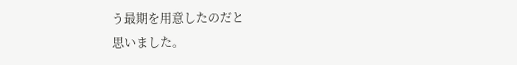う最期を用意したのだと
思いました。